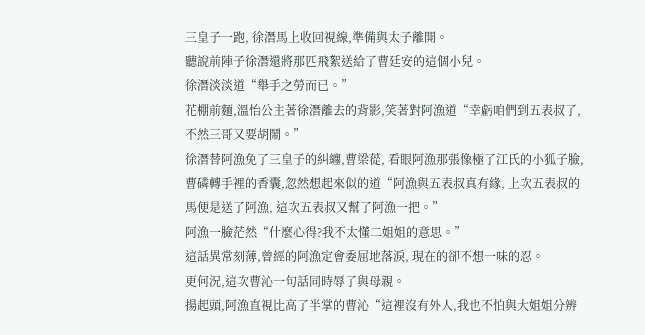三皇子一跑, 徐潛馬上收回視線,準備與太子離開。
聽說前陣子徐潛還將那匹飛絮送給了曹廷安的這個小兒。
徐潛淡淡道“舉手之勞而已。”
花棚前麵,溫怡公主著徐潛離去的背影,笑著對阿漁道“幸虧咱們到五表叔了, 不然三哥又要胡鬧。”
徐潛替阿漁免了三皇子的糾纏,曹梁蓯, 看眼阿漁那張像極了江氏的小狐子臉,曹磷轉手裡的香囊,忽然想起來似的道“阿漁與五表叔真有緣, 上次五表叔的馬便是送了阿漁, 這次五表叔又幫了阿漁一把。”
阿漁一臉茫然“什麼心得?我不太懂二姐姐的意思。”
這話異常刻薄,曾經的阿漁定會委屈地落淚, 現在的卻不想一味的忍。
更何況,這次曹沁一句話同時辱了與母親。
揚起頭,阿漁直視比高了半掌的曹沁“這裡沒有外人,我也不怕與大姐姐分辨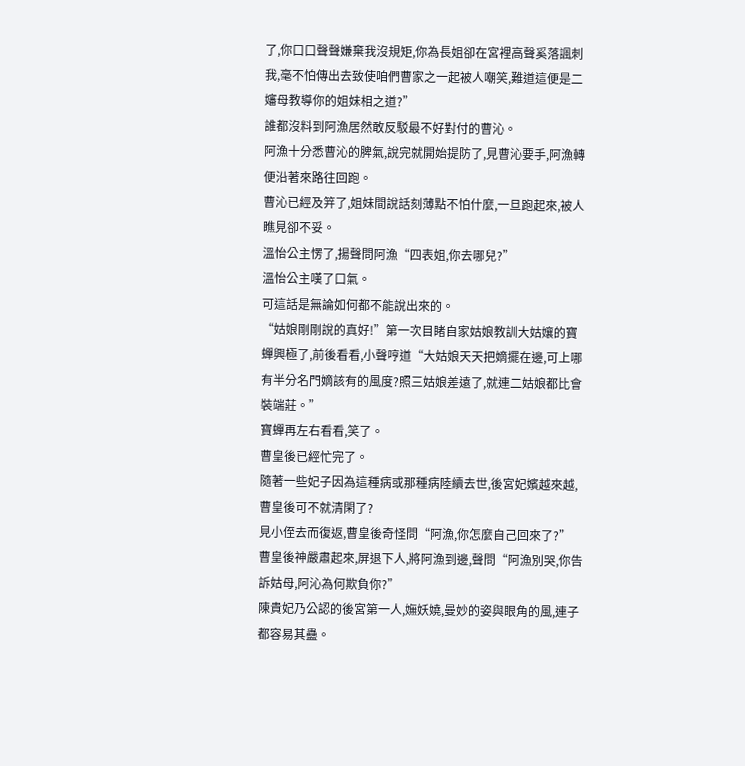了,你口口聲聲嫌棄我沒規矩,你為長姐卻在宮裡高聲奚落諷刺我,毫不怕傳出去致使咱們曹家之一起被人嘲笑,難道這便是二嬸母教導你的姐妹相之道?”
誰都沒料到阿漁居然敢反駁最不好對付的曹沁。
阿漁十分悉曹沁的脾氣,說完就開始提防了,見曹沁要手,阿漁轉便沿著來路往回跑。
曹沁已經及笄了,姐妹間說話刻薄點不怕什麼,一旦跑起來,被人瞧見卻不妥。
溫怡公主愣了,揚聲問阿漁“四表姐,你去哪兒?”
溫怡公主嘆了口氣。
可這話是無論如何都不能說出來的。
“姑娘剛剛說的真好!”第一次目睹自家姑娘教訓大姑孃的寶蟬興極了,前後看看,小聲哼道“大姑娘天天把嫡擺在邊,可上哪有半分名門嫡該有的風度?照三姑娘差遠了,就連二姑娘都比會裝端莊。”
寶蟬再左右看看,笑了。
曹皇後已經忙完了。
隨著一些妃子因為這種病或那種病陸續去世,後宮妃嬪越來越,曹皇後可不就清閑了?
見小侄去而復返,曹皇後奇怪問“阿漁,你怎麼自己回來了?”
曹皇後神嚴肅起來,屏退下人,將阿漁到邊,聲問“阿漁別哭,你告訴姑母,阿沁為何欺負你?”
陳貴妃乃公認的後宮第一人,嫵妖嬈,曼妙的姿與眼角的風,連子都容易其蠱。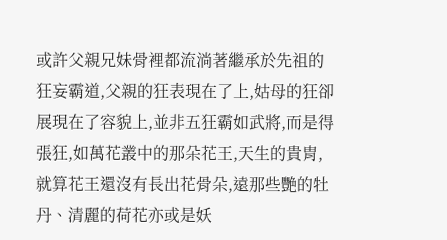或許父親兄妹骨裡都流淌著繼承於先祖的狂妄霸道,父親的狂表現在了上,姑母的狂卻展現在了容貌上,並非五狂霸如武將,而是得張狂,如萬花叢中的那朵花王,天生的貴胄,就算花王還沒有長出花骨朵,遠那些艷的牡丹、清麗的荷花亦或是妖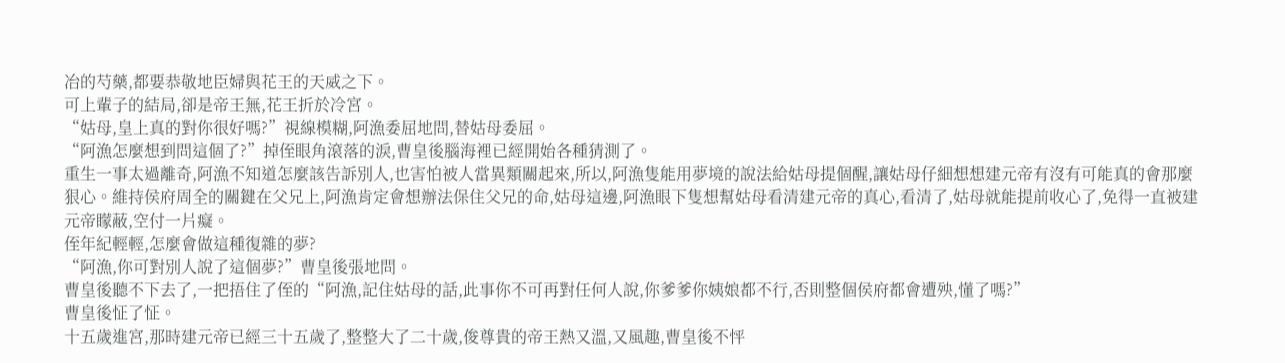冶的芍藥,都要恭敬地臣婦與花王的天威之下。
可上輩子的結局,卻是帝王無,花王折於冷宮。
“姑母,皇上真的對你很好嗎?”視線模糊,阿漁委屈地問,替姑母委屈。
“阿漁怎麼想到問這個了?”掉侄眼角滾落的淚,曹皇後腦海裡已經開始各種猜測了。
重生一事太過離奇,阿漁不知道怎麼該告訴別人,也害怕被人當異類關起來,所以,阿漁隻能用夢境的說法給姑母提個醒,讓姑母仔細想想建元帝有沒有可能真的會那麼狠心。維持侯府周全的關鍵在父兄上,阿漁肯定會想辦法保住父兄的命,姑母這邊,阿漁眼下隻想幫姑母看清建元帝的真心,看清了,姑母就能提前收心了,免得一直被建元帝矇蔽,空付一片癡。
侄年紀輕輕,怎麼會做這種復雜的夢?
“阿漁,你可對別人說了這個夢?”曹皇後張地問。
曹皇後聽不下去了,一把捂住了侄的“阿漁,記住姑母的話,此事你不可再對任何人說,你爹爹你姨娘都不行,否則整個侯府都會遭殃,懂了嗎?”
曹皇後怔了怔。
十五歲進宮,那時建元帝已經三十五歲了,整整大了二十歲,俊尊貴的帝王熱又溫,又風趣,曹皇後不怦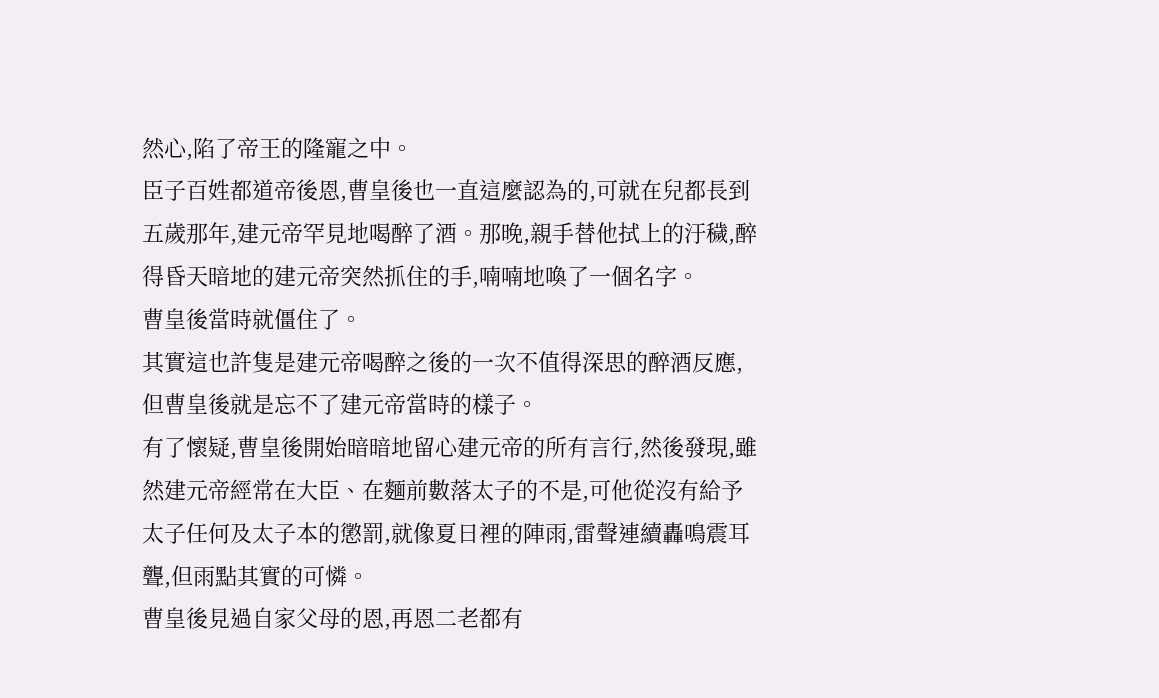然心,陷了帝王的隆寵之中。
臣子百姓都道帝後恩,曹皇後也一直這麼認為的,可就在兒都長到五歲那年,建元帝罕見地喝醉了酒。那晚,親手替他拭上的汙穢,醉得昏天暗地的建元帝突然抓住的手,喃喃地喚了一個名字。
曹皇後當時就僵住了。
其實這也許隻是建元帝喝醉之後的一次不值得深思的醉酒反應,但曹皇後就是忘不了建元帝當時的樣子。
有了懷疑,曹皇後開始暗暗地留心建元帝的所有言行,然後發現,雖然建元帝經常在大臣、在麵前數落太子的不是,可他從沒有給予太子任何及太子本的懲罰,就像夏日裡的陣雨,雷聲連續轟鳴震耳聾,但雨點其實的可憐。
曹皇後見過自家父母的恩,再恩二老都有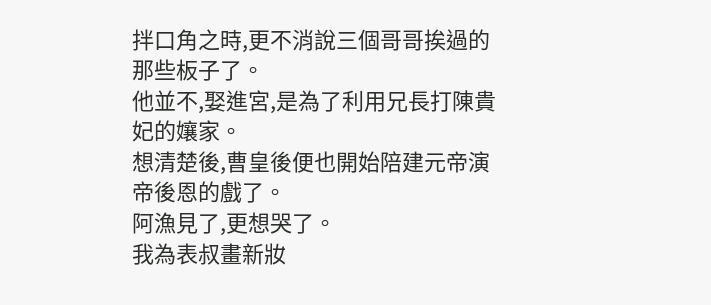拌口角之時,更不消說三個哥哥挨過的那些板子了。
他並不,娶進宮,是為了利用兄長打陳貴妃的孃家。
想清楚後,曹皇後便也開始陪建元帝演帝後恩的戲了。
阿漁見了,更想哭了。
我為表叔畫新妝